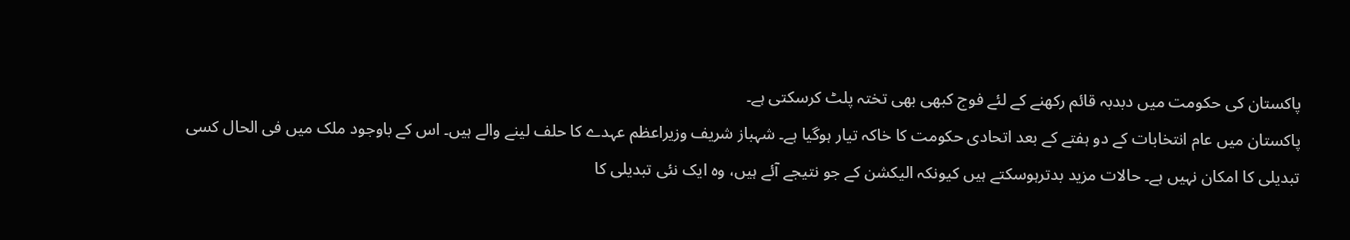پاکستان کی حکومت میں دبدبہ قائم رکھنے کے لئے فوج کبھی بھی تختہ پلٹ کرسکتی ہے۔
پاکستان میں عام انتخابات کے دو ہفتے کے بعد اتحادی حکومت کا خاکہ تیار ہوگیا ہے۔ شہباز شریف وزیراعظم عہدے کا حلف لینے والے ہیں۔ اس کے باوجود ملک میں فی الحال کسی تبدیلی کا امکان نہیں ہے۔ حالات مزید بدترہوسکتے ہیں کیونکہ الیکشن کے جو نتیجے آئے ہیں، وہ ایک نئی تبدیلی کا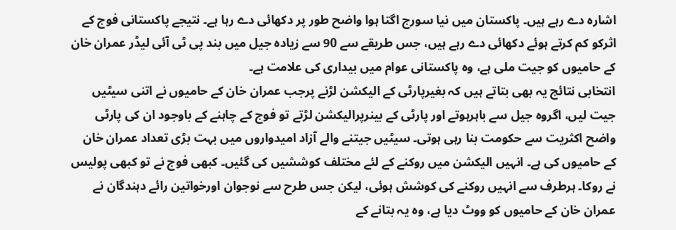اشارہ دے رہے ہیں۔ پاکستان میں نیا سورج اگتا ہوا واضح طور پر دکھائی دے رہا ہے۔ نتیجے پاکستانی فوج کے اثرکو کم کرتے ہوئے دکھائی دے رہے ہیں، جس طریقے سے 90 سے زیادہ جیل میں بند پی ٹی آئی لیڈر عمران خان کے حامیوں کو جیت ملی ہے، وہ پاکستانی عوام میں بیداری کی علامت ہے۔
انتخابی نتائج یہ بھی بتاتے ہیں کہ بغیرپارٹی کے الیکشن لڑنے پرجب عمران خان کے حامیوں نے اتنی سیٹیں جیت لیں، اگروہ جیل سے باہرہوتے اور پارٹی کے بینرپرالیکشن لڑتے تو فوج کے چاہنے کے باوجود ان کی پارٹی واضح اکثریت سے حکومت بنا رہی ہوتی۔ سیٹیں جیتنے والے آزاد امیدواروں میں بہت بڑی تعداد عمران خان کے حامیوں کی ہے۔ انہیں الیکشن میں روکنے کے لئے مختلف کوششیں کی گئیں۔ کبھی فوج نے تو کبھی پولیس نے روکا۔ ہرطرف سے انہیں روکنے کی کوشش ہوئی، لیکن جس طرح سے نوجوان اورخواتین رائے دہندگان نے عمران خان کے حامیوں کو ووٹ دیا ہے، وہ یہ بتانے کے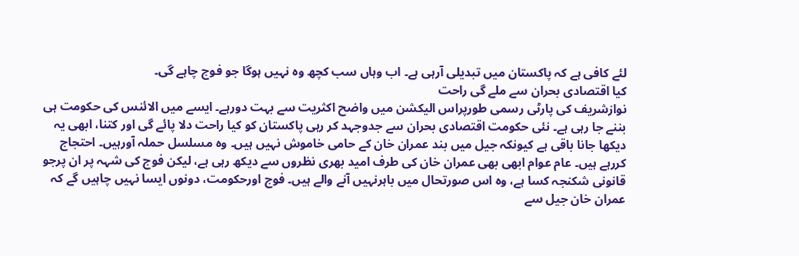لئے کافی ہے کہ پاکستان میں تبدیلی آرہی ہے۔ اب وہاں سب کچھ وہ نہیں ہوگا جو فوج چاہے گی۔
کیا اقتصادی بحران سے ملے گی راحت
نوازشریف کی پارٹی رسمی طورپراس الیکشن میں واضح اکثریت سے بہت دورہے۔ ایسے میں الائنس کی حکومت ہی بننے جا رہی ہے۔ نئی حکومت اقتصادی بحران سے جدوجہد کر رہی پاکستان کو کیا راحت دلا پائے گی اور کتنا، ابھی یہ دیکھا جانا باقی ہے کیونکہ جیل میں بند عمران خان کے حامی خاموش نہیں ہیں۔ وہ مسلسل حملہ آورہیں۔ احتجاج کررہے ہیں۔ عام عوام ابھی بھی عمران خان کی طرف امید بھری نظروں سے دیکھ رہی ہے، لیکن فوج کی شہہ پر ان پرجو قانونی شکنجہ کسا ہے، وہ اس صورتحال میں باہرنہیں آنے والے ہیں۔ فوج اورحکومت، دونوں ایسا نہیں چاہیں گے کہ عمران خان جیل سے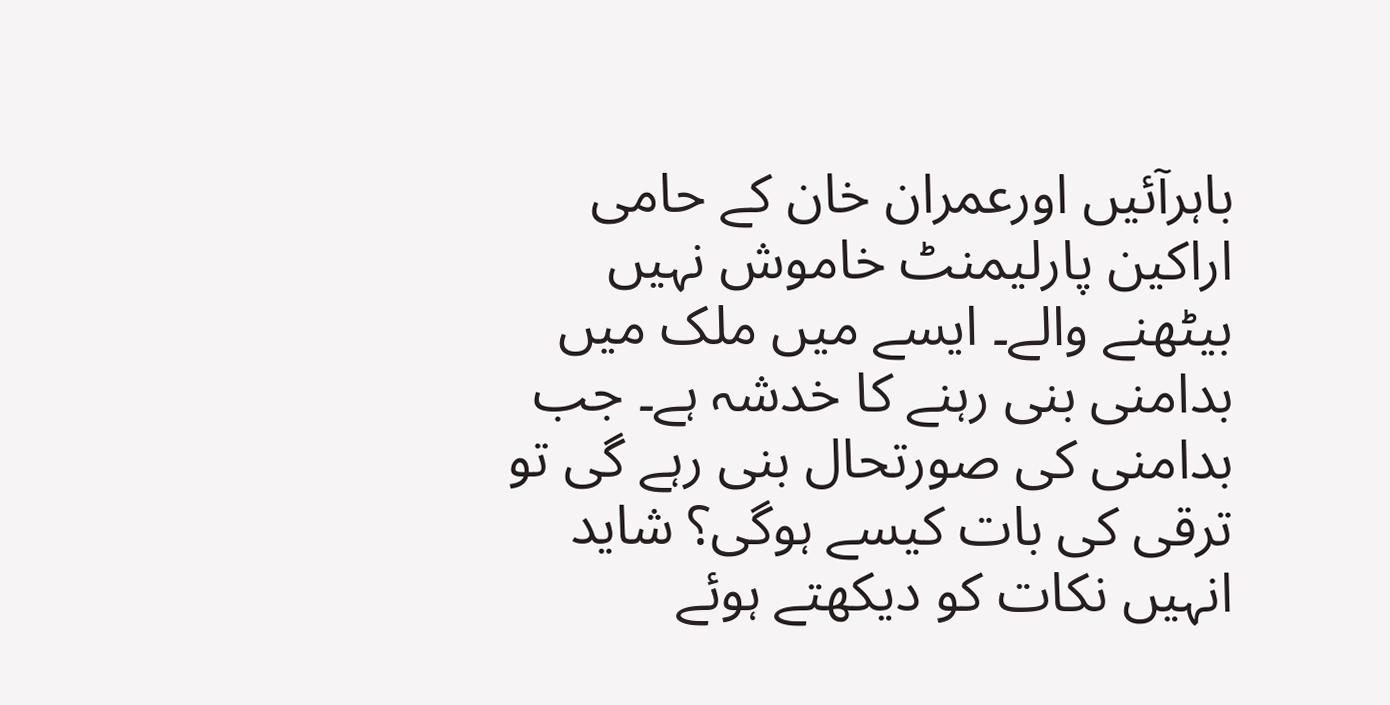باہرآئیں اورعمران خان کے حامی اراکین پارلیمنٹ خاموش نہیں بیٹھنے والے۔ ایسے میں ملک میں بدامنی بنی رہنے کا خدشہ ہے۔ جب بدامنی کی صورتحال بنی رہے گی تو ترقی کی بات کیسے ہوگی؟ شاید انہیں نکات کو دیکھتے ہوئے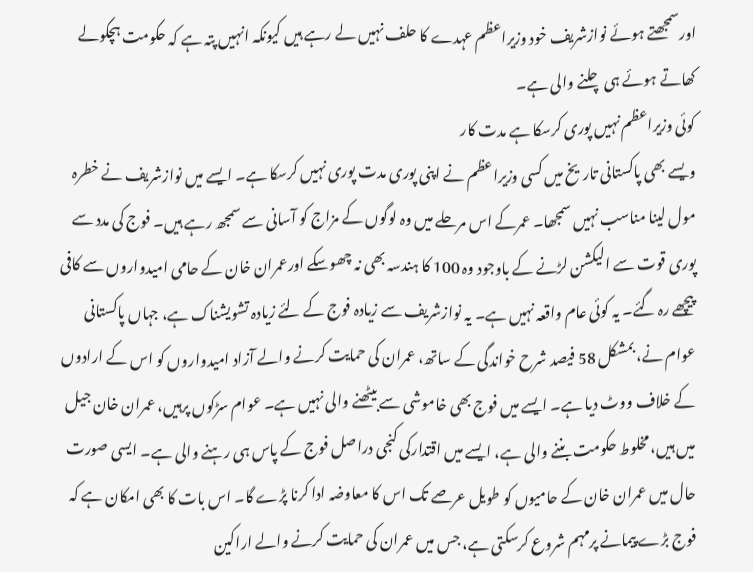اورسمجھتے ہوئے نوازشریف خود وزیراعظم عہدے کا حلف نہیں لے رہے ہیں کیونکہ انہیں پتہ ہے کہ حکومت ہچکولے کھاتے ہوئے ہی چلنے والی ہے۔
کوئی وزیراعظم نہیں پوری کرسکا ہے مدت کار
ویسے بھی پاکستانی تاریخ میں کسی وزیراعظم نے اپنی پوری مدت پوری نہیں کرسکا ہے۔ ایسے میں نوازشریف نے خطرہ مول لینا مناسب نہیں سمجھا۔ عمرکے اس مرحلے میں وہ لوگوں کے مزاج کو آسانی سے سمجھ رہے ہیں۔ فوج کی مدد سے پوری قوت سے الیکشن لڑنے کے باوجود وہ 100 کا ہندسہ بھی نہ چھوسکے اورعمران خان کے حامی امیدواروں سے کافی پیچھے رہ گئے۔ یہ کوئی عام واقعہ نہیں ہے۔ یہ نوازشریف سے زیادہ فوج کے لئے زیادہ تشویشناک ہے، جہاں پاکستانی عوام نے، بمشکل 58 فیصد شرح خواندگی کے ساتھ، عمران کی حمایت کرنے والے آزاد امیدواروں کو اس کے ارادوں کے خلاف ووٹ دیا ہے۔ ایسے میں فوج بھی خاموشی سے بیٹھنے والی نہیں ہے۔ عوام سڑکوں پرہیں، عمران خان جیل میں ہیں، مخلوط حکومت بننے والی ہے، ایسے میں اقتدارکی کنجی دراصل فوج کے پاس ہی رہنے والی ہے۔ ایسی صورت حال میں عمران خان کے حامیوں کو طویل عرصے تک اس کا معاوضہ ادا کرنا پڑے گا۔ اس بات کا بھی امکان ہے کہ فوج بڑے پیمانے پرمہم شروع کرسکتی ہے، جس میں عمران کی حمایت کرنے والے اراکین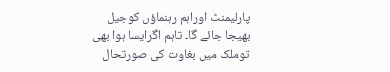پارلیمنٹ اوراہم رہنماؤں کوجیل بھیجا جائے گا۔ تاہم اگرایسا ہوا بھی توملک میں بغاوت کی صورتحال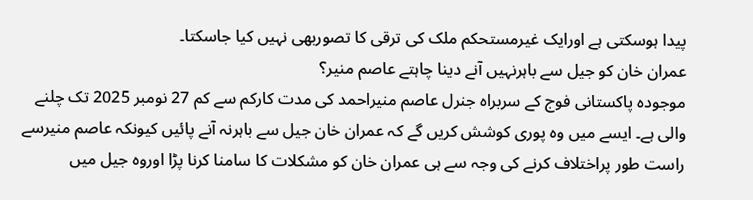پیدا ہوسکتی ہے اورایک غیرمستحکم ملک کی ترقی کا تصوربھی نہیں کیا جاسکتا۔
عمران خان کو جیل سے باہرنہیں آنے دینا چاہتے عاصم منیر؟
موجودہ پاکستانی فوج کے سربراہ جنرل عاصم منیراحمد کی مدت کارکم سے کم 27 نومبر 2025 تک چلنے والی ہے۔ ایسے میں وہ پوری کوشش کریں گے کہ عمران خان جیل سے باہرنہ آنے پائیں کیونکہ عاصم منیرسے راست طور پراختلاف کرنے کی وجہ سے ہی عمران خان کو مشکلات کا سامنا کرنا پڑا اوروہ جیل میں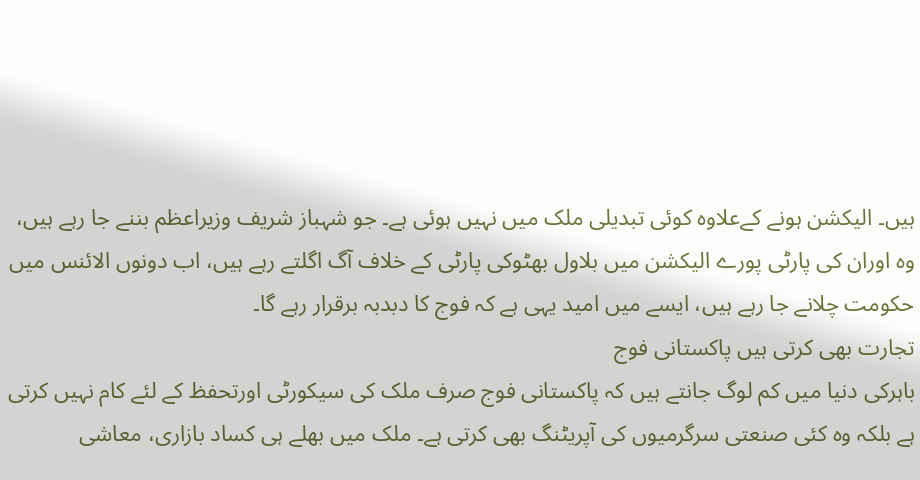ہیں۔ الیکشن ہونے کےعلاوہ کوئی تبدیلی ملک میں نہیں ہوئی ہے۔ جو شہباز شریف وزیراعظم بننے جا رہے ہیں، وہ اوران کی پارٹی پورے الیکشن میں بلاول بھٹوکی پارٹی کے خلاف آگ اگلتے رہے ہیں، اب دونوں الائنس میں حکومت چلانے جا رہے ہیں، ایسے میں امید یہی ہے کہ فوج کا دبدبہ برقرار رہے گا۔
تجارت بھی کرتی ہیں پاکستانی فوج
باہرکی دنیا میں کم لوگ جانتے ہیں کہ پاکستانی فوج صرف ملک کی سیکورٹی اورتحفظ کے لئے کام نہیں کرتی ہے بلکہ وہ کئی صنعتی سرگرمیوں کی آپریٹنگ بھی کرتی ہے۔ ملک میں بھلے ہی کساد بازاری، معاشی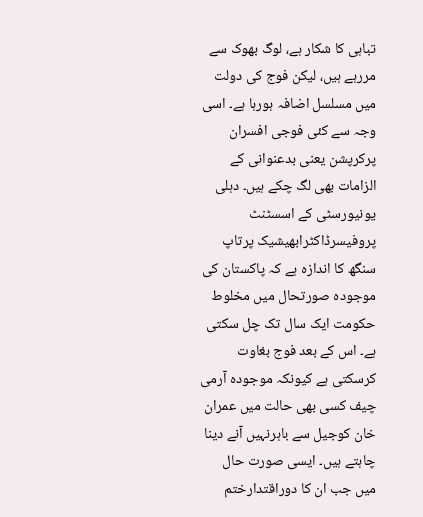تباہی کا شکار ہے، لوگ بھوک سے مررہے ہیں، لیکن فوج کی دولت میں مسلسل اضافہ ہورہا ہے۔ اسی وجہ سے کئی فوجی افسران پرکرپشن یعنی بدعنوانی کے الزامات بھی لگ چکے ہیں۔ دہلی یونیورسٹی کے اسسٹنٹ پروفیسرڈاکٹرابھیشیک پرتاپ سنگھ کا اندازہ ہے کہ پاکستان کی موجودہ صورتحال میں مخلوط حکومت ایک سال تک چل سکتی ہے۔ اس کے بعد فوج بغاوت کرسکتی ہے کیونکہ موجودہ آرمی چیف کسی بھی حالت میں عمران خان کوجیل سے باہرنہیں آنے دینا چاہتے ہیں۔ ایسی صورت حال میں جب ان کا دوراقتدارختم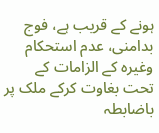ہونے کے قریب ہے، فوج بدامنی، عدم استحکام وغیرہ کے الزامات کے تحت بغاوت کرکے ملک پر باضابطہ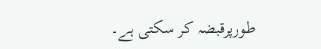طورپرقبضہ کر سکتی ہے۔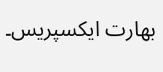بھارت ایکسپریس۔